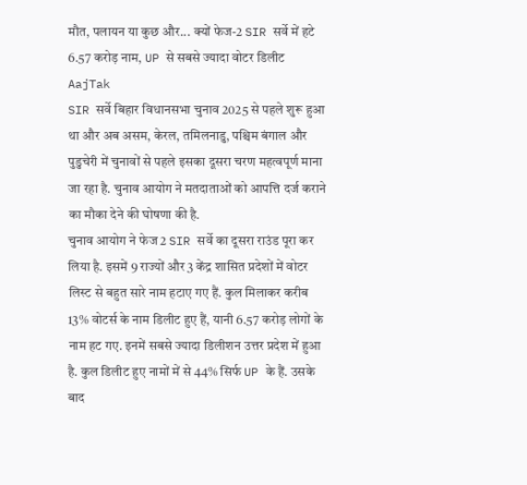मौत, पलायन या कुछ और... क्यों फेज-2 SIR सर्वे में हटे 6.57 करोड़ नाम, UP से सबसे ज्यादा वोटर डिलीट
AajTak
SIR सर्वे बिहार विधानसभा चुनाव 2025 से पहले शुरू हुआ था और अब असम, केरल, तमिलनाडु, पश्चिम बंगाल और पुडुचेरी में चुनावों से पहले इसका दूसरा चरण महत्वपूर्ण माना जा रहा है. चुनाव आयोग ने मतदाताओं को आपत्ति दर्ज कराने का मौका देने की घोषणा की है.
चुनाव आयोग ने फेज 2 SIR सर्वे का दूसरा राउंड पूरा कर लिया है. इसमें 9 राज्यों और 3 केंद्र शासित प्रदेशों में वोटर लिस्ट से बहुत सारे नाम हटाए गए हैं. कुल मिलाकर करीब 13% वोटर्स के नाम डिलीट हुए हैं, यानी 6.57 करोड़ लोगों के नाम हट गए. इनमें सबसे ज्यादा डिलीशन उत्तर प्रदेश में हुआ है. कुल डिलीट हुए नामों में से 44% सिर्फ UP के हैं. उसके बाद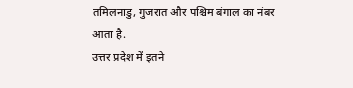तमिलनाडु, गुजरात और पश्चिम बंगाल का नंबर आता है.
उत्तर प्रदेश में इतने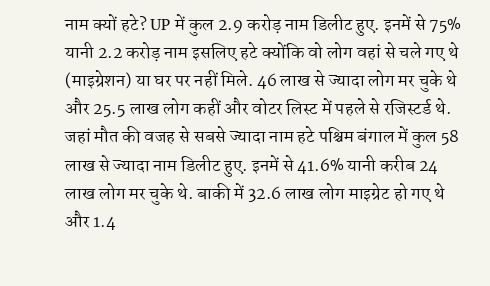नाम क्यों हटे? UP में कुल 2.9 करोड़ नाम डिलीट हुए. इनमें से 75% यानी 2.2 करोड़ नाम इसलिए हटे क्योंकि वो लोग वहां से चले गए थे (माइग्रेशन) या घर पर नहीं मिले. 46 लाख से ज्यादा लोग मर चुके थे और 25.5 लाख लोग कहीं और वोटर लिस्ट में पहले से रजिस्टर्ड थे.
जहां मौत की वजह से सबसे ज्यादा नाम हटे पश्चिम बंगाल में कुल 58 लाख से ज्यादा नाम डिलीट हुए. इनमें से 41.6% यानी करीब 24 लाख लोग मर चुके थे. बाकी में 32.6 लाख लोग माइग्रेट हो गए थे और 1.4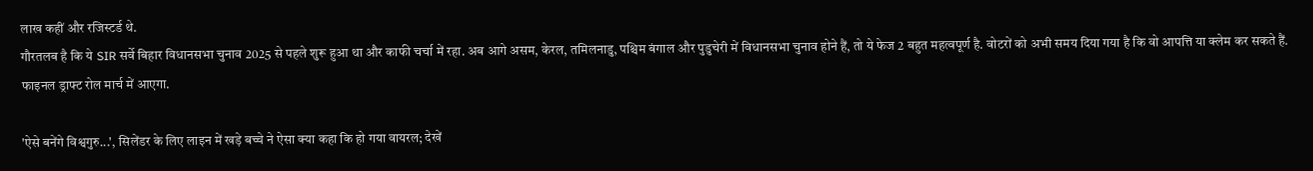लाख कहीं और रजिस्टर्ड थे.
गौरतलब है कि ये SIR सर्वे बिहार विधानसभा चुनाव 2025 से पहले शुरू हुआ था और काफी चर्चा में रहा. अब आगे असम, केरल, तमिलनाडु, पश्चिम बंगाल और पुडुचेरी में विधानसभा चुनाव होने हैं, तो ये फेज 2 बहुत महत्वपूर्ण है. वोटरों को अभी समय दिया गया है कि वो आपत्ति या क्लेम कर सकते हैं. फाइनल ड्राफ्ट रोल मार्च में आएगा.

'ऐसे बनेंगे विश्वगुरु...', सिलेंडर के लिए लाइन में खड़े बच्चे ने ऐसा क्या कहा कि हो गया वायरल; देखें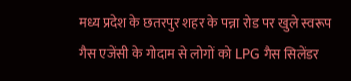मध्य प्रदेश के छतरपुर शहर के पन्ना रोड पर खुले स्वरूप गैस एजेंसी के गोदाम से लोगों को LPG गैस सिलेंडर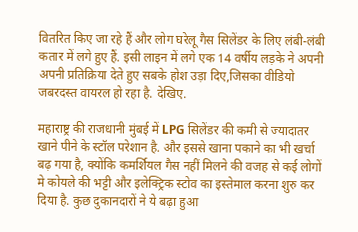वितरित किए जा रहे हैं और लोग घरेलू गैस सिलेंडर के लिए लंबी-लंबी कतार में लगे हुए हैं. इसी लाइन में लगे एक 14 वर्षीय लड़के ने अपनी अपनी प्रतिक्रिया देते हुए सबके होश उड़ा दिए,जिसका वीडियो जबरदस्त वायरल हो रहा है. देखिए.

महाराष्ट्र की राजधानी मुंबई में LPG सिलेंडर की कमी से ज्यादातर खाने पीने के स्टॉल परेशान है. और इससे खाना पकाने का भी खर्चा बढ़ गया है, क्योंकि कमर्शियल गैस नहीं मिलने की वजह से कई लोगों मे कोयले की भट्टी और इलेक्ट्रिक स्टोव का इस्तेमाल करना शुरु कर दिया है. कुछ दुकानदारों ने ये बढ़ा हुआ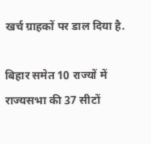खर्च ग्राहकों पर डाल दिया है.

बिहार समेत 10 राज्यों में राज्यसभा की 37 सीटों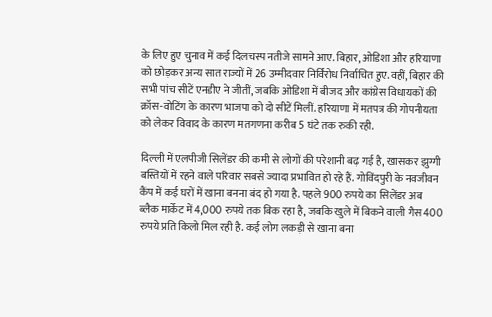के लिए हुए चुनाव में कई दिलचस्प नतीजे सामने आए. बिहार, ओडिशा और हरियाणा को छोड़कर अन्य सात राज्यों में 26 उम्मीदवार निर्विरोध निर्वाचित हुए. वहीं, बिहार की सभी पांच सीटें एनडीए ने जीतीं, जबकि ओडिशा में बीजद और कांग्रेस विधायकों की क्रॉस-वोटिंग के कारण भाजपा को दो सीटें मिलीं. हरियाणा में मतपत्र की गोपनीयता को लेकर विवाद के कारण मतगणना करीब 5 घंटे तक रुकी रही.

दिल्ली में एलपीजी सिलेंडर की कमी से लोगों की परेशानी बढ़ गई है, खासकर झुग्गी बस्तियों में रहने वाले परिवार सबसे ज्यादा प्रभावित हो रहे हैं. गोविंदपुरी के नवजीवन कैंप में कई घरों में खाना बनना बंद हो गया है. पहले 900 रुपये का सिलेंडर अब ब्लैक मार्केट में 4,000 रुपये तक बिक रहा है, जबकि खुले में बिकने वाली गैस 400 रुपये प्रति किलो मिल रही है. कई लोग लकड़ी से खाना बना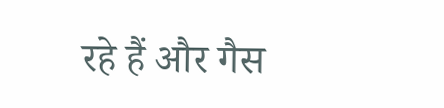रहे हैं और गैस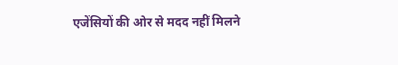एजेंसियों की ओर से मदद नहीं मिलने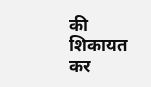की शिकायत कर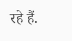रहे हैं.